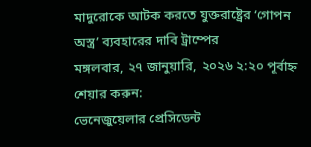মাদুরোকে আটক করতে যুক্তরাষ্ট্রের ‘গোপন অস্ত্র’ ব্যবহারের দাবি ট্রাম্পের
মঙ্গলবার, ২৭ জানুয়ারি, ২০২৬ ২:২০ পূর্বাহ্ন
শেয়ার করুন:
ভেনেজুয়েলার প্রেসিডেন্ট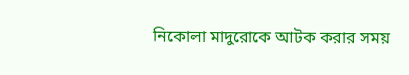নিকোলা মাদুরোকে আটক করার সময়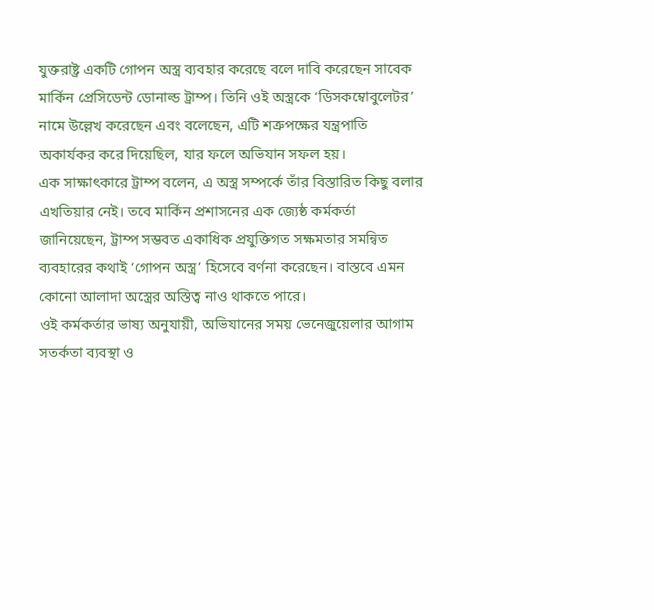যুক্তরাষ্ট্র একটি গোপন অস্ত্র ব্যবহার করেছে বলে দাবি করেছেন সাবেক মার্কিন প্রেসিডেন্ট ডোনাল্ড ট্রাম্প। তিনি ওই অস্ত্রকে ‘ডিসকম্বোবুলেটর’ নামে উল্লেখ করেছেন এবং বলেছেন, এটি শত্রুপক্ষের যন্ত্রপাতি অকার্যকর করে দিয়েছিল, যার ফলে অভিযান সফল হয়।
এক সাক্ষাৎকারে ট্রাম্প বলেন, এ অস্ত্র সম্পর্কে তাঁর বিস্তারিত কিছু বলার এখতিয়ার নেই। তবে মার্কিন প্রশাসনের এক জ্যেষ্ঠ কর্মকর্তা জানিয়েছেন, ট্রাম্প সম্ভবত একাধিক প্রযুক্তিগত সক্ষমতার সমন্বিত ব্যবহারের কথাই ‘গোপন অস্ত্র’ হিসেবে বর্ণনা করেছেন। বাস্তবে এমন কোনো আলাদা অস্ত্রের অস্তিত্ব নাও থাকতে পারে।
ওই কর্মকর্তার ভাষ্য অনুযায়ী, অভিযানের সময় ভেনেজুয়েলার আগাম সতর্কতা ব্যবস্থা ও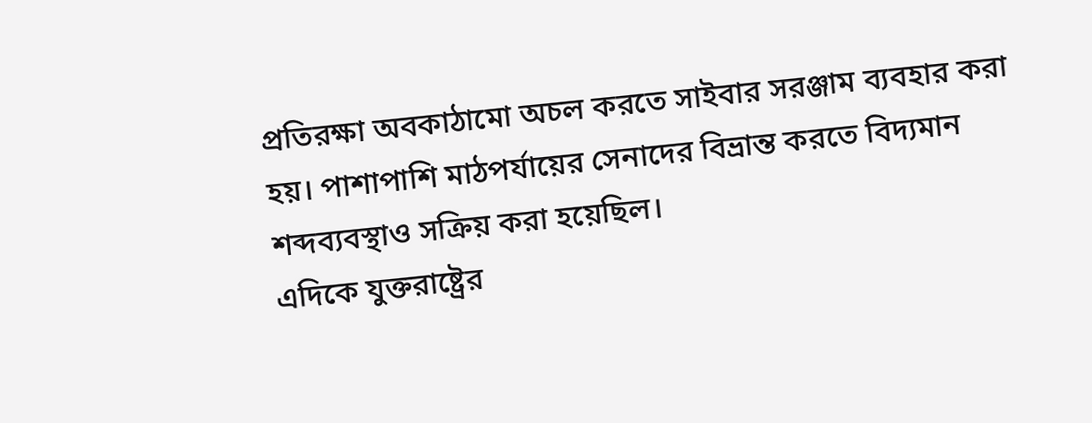প্রতিরক্ষা অবকাঠামো অচল করতে সাইবার সরঞ্জাম ব্যবহার করা হয়। পাশাপাশি মাঠপর্যায়ের সেনাদের বিভ্রান্ত করতে বিদ্যমান শব্দব্যবস্থাও সক্রিয় করা হয়েছিল।
এদিকে যুক্তরাষ্ট্রের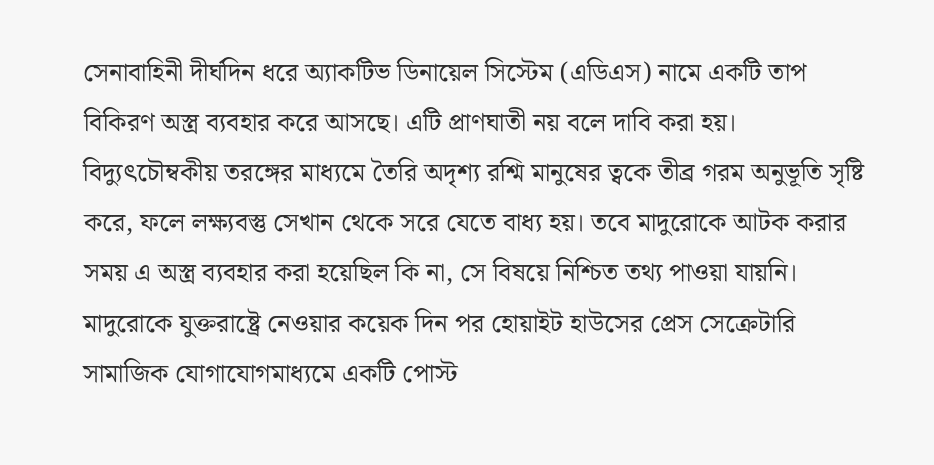সেনাবাহিনী দীর্ঘদিন ধরে অ্যাকটিভ ডিনায়েল সিস্টেম (এডিএস) নামে একটি তাপ বিকিরণ অস্ত্র ব্যবহার করে আসছে। এটি প্রাণঘাতী নয় বলে দাবি করা হয়। বিদ্যুৎচৌম্বকীয় তরঙ্গের মাধ্যমে তৈরি অদৃশ্য রশ্মি মানুষের ত্বকে তীব্র গরম অনুভূতি সৃষ্টি করে, ফলে লক্ষ্যবস্তু সেখান থেকে সরে যেতে বাধ্য হয়। তবে মাদুরোকে আটক করার সময় এ অস্ত্র ব্যবহার করা হয়েছিল কি না, সে বিষয়ে নিশ্চিত তথ্য পাওয়া যায়নি।
মাদুরোকে যুক্তরাষ্ট্রে নেওয়ার কয়েক দিন পর হোয়াইট হাউসের প্রেস সেক্রেটারি সামাজিক যোগাযোগমাধ্যমে একটি পোস্ট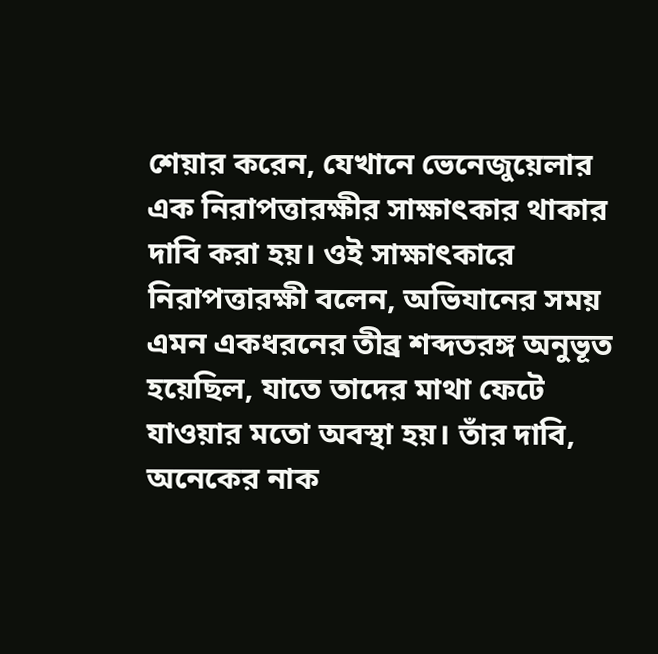শেয়ার করেন, যেখানে ভেনেজুয়েলার এক নিরাপত্তারক্ষীর সাক্ষাৎকার থাকার দাবি করা হয়। ওই সাক্ষাৎকারে নিরাপত্তারক্ষী বলেন, অভিযানের সময় এমন একধরনের তীব্র শব্দতরঙ্গ অনুভূত হয়েছিল, যাতে তাদের মাথা ফেটে যাওয়ার মতো অবস্থা হয়। তাঁর দাবি, অনেকের নাক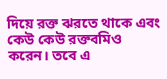দিয়ে রক্ত ঝরতে থাকে এবং কেউ কেউ রক্তবমিও করেন। তবে এ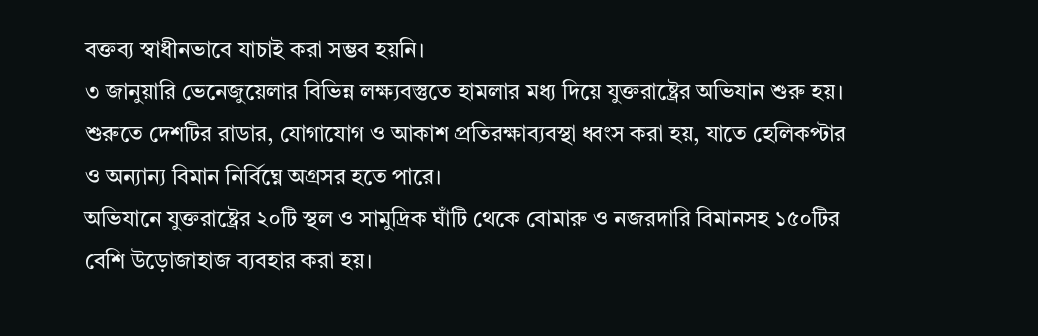বক্তব্য স্বাধীনভাবে যাচাই করা সম্ভব হয়নি।
৩ জানুয়ারি ভেনেজুয়েলার বিভিন্ন লক্ষ্যবস্তুতে হামলার মধ্য দিয়ে যুক্তরাষ্ট্রের অভিযান শুরু হয়। শুরুতে দেশটির রাডার, যোগাযোগ ও আকাশ প্রতিরক্ষাব্যবস্থা ধ্বংস করা হয়, যাতে হেলিকপ্টার ও অন্যান্য বিমান নির্বিঘ্নে অগ্রসর হতে পারে।
অভিযানে যুক্তরাষ্ট্রের ২০টি স্থল ও সামুদ্রিক ঘাঁটি থেকে বোমারু ও নজরদারি বিমানসহ ১৫০টির বেশি উড়োজাহাজ ব্যবহার করা হয়।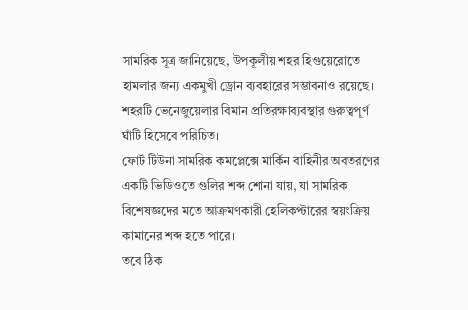সামরিক সূত্র জানিয়েছে, উপকূলীয় শহর হিগুয়েরোতে হামলার জন্য একমুখী ড্রোন ব্যবহারের সম্ভাবনাও রয়েছে। শহরটি ভেনেজুয়েলার বিমান প্রতিরক্ষাব্যবস্থার গুরুত্বপূর্ণ ঘাঁটি হিসেবে পরিচিত।
ফোর্ট টিউনা সামরিক কমপ্লেক্সে মার্কিন বাহিনীর অবতরণের একটি ভিডিওতে গুলির শব্দ শোনা যায়, যা সামরিক বিশেষজ্ঞদের মতে আক্রমণকারী হেলিকপ্টারের স্বয়ংক্রিয় কামানের শব্দ হতে পারে।
তবে ঠিক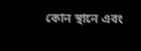কোন স্থানে এবং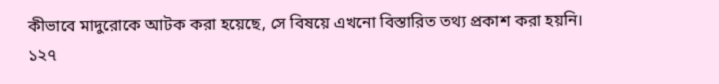কীভাবে মাদুরোকে আটক করা হয়েছে, সে বিষয়ে এখনো বিস্তারিত তথ্য প্রকাশ করা হয়নি।
১২৭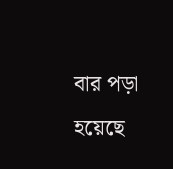বার পড়া হয়েছে